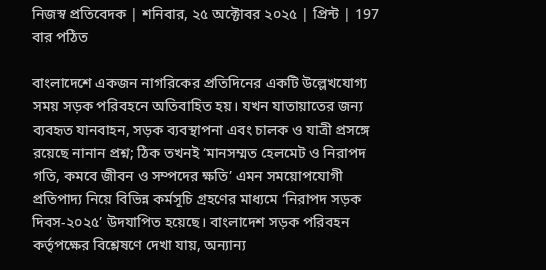নিজস্ব প্রতিবেদক | শনিবার, ২৫ অক্টোবর ২০২৫ | প্রিন্ট | 197 বার পঠিত

বাংলাদেশে একজন নাগরিকের প্রতিদিনের একটি উল্লেখযোগ্য সময় সড়ক পরিবহনে অতিবাহিত হয়। যখন যাতায়াতের জন্য ব্যবহৃত যানবাহন, সড়ক ব্যবস্থাপনা এবং চালক ও যাত্রী প্রসঙ্গে রয়েছে নানান প্রশ্ন; ঠিক তখনই ‘মানসম্মত হেলমেট ও নিরাপদ গতি, কমবে জীবন ও সম্পদের ক্ষতি’ এমন সময়োপযোগী প্রতিপাদ্য নিয়ে বিভিন্ন কর্মসূচি গ্রহণের মাধ্যমে ‘নিরাপদ সড়ক দিবস-২০২৫’ উদযাপিত হয়েছে। বাংলাদেশ সড়ক পরিবহন কর্তৃপক্ষের বিশ্লেষণে দেখা যায়, অন্যান্য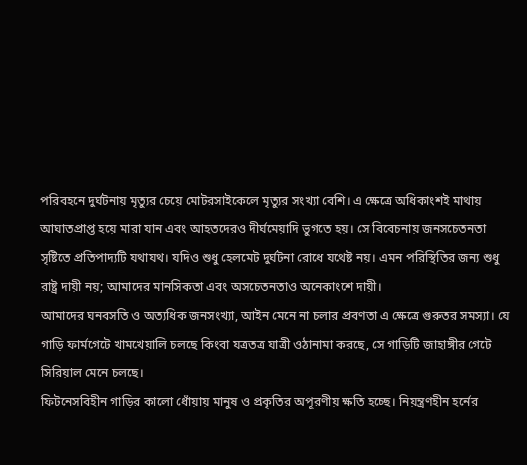পরিবহনে দুর্ঘটনায় মৃত্যুর চেয়ে মোটরসাইকেলে মৃত্যুর সংখ্যা বেশি। এ ক্ষেত্রে অধিকাংশই মাথায় আঘাতপ্রাপ্ত হয়ে মারা যান এবং আহতদেরও দীর্ঘমেয়াদি ভুগতে হয়। সে বিবেচনায় জনসচেতনতা সৃষ্টিতে প্রতিপাদ্যটি যথাযথ। যদিও শুধু হেলমেট দুর্ঘটনা রোধে যথেষ্ট নয়। এমন পরিস্থিতির জন্য শুধু রাষ্ট্র দায়ী নয়; আমাদের মানসিকতা এবং অসচেতনতাও অনেকাংশে দায়ী।
আমাদের ঘনবসতি ও অত্যধিক জনসংখ্যা, আইন মেনে না চলার প্রবণতা এ ক্ষেত্রে গুরুতর সমস্যা। যে গাড়ি ফার্মগেটে খামখেয়ালি চলছে কিংবা যত্রতত্র যাত্রী ওঠানামা করছে, সে গাড়িটি জাহাঙ্গীর গেটে সিরিয়াল মেনে চলছে।
ফিটনেসবিহীন গাড়ির কালো ধোঁয়ায় মানুষ ও প্রকৃতির অপূরণীয় ক্ষতি হচ্ছে। নিয়ন্ত্রণহীন হর্নের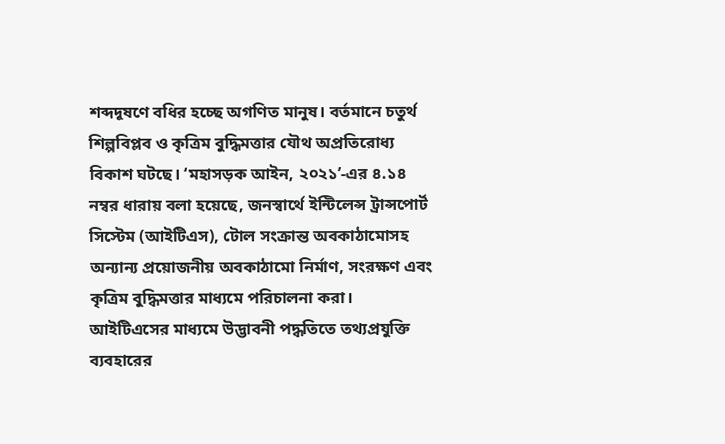শব্দদূষণে বধির হচ্ছে অগণিত মানুষ। বর্তমানে চতুর্থ শিল্পবিপ্লব ও কৃত্রিম বুদ্ধিমত্তার যৌথ অপ্রতিরোধ্য বিকাশ ঘটছে। ‘মহাসড়ক আইন, ২০২১’-এর ৪.১৪ নম্বর ধারায় বলা হয়েছে, জনস্বার্থে ইন্টিলেন্স ট্রান্সপোর্ট সিস্টেম (আইটিএস), টোল সংক্রান্ত অবকাঠামোসহ অন্যান্য প্রয়োজনীয় অবকাঠামো নির্মাণ, সংরক্ষণ এবং কৃত্রিম বুদ্ধিমত্তার মাধ্যমে পরিচালনা করা। আইটিএসের মাধ্যমে উদ্ভাবনী পদ্ধতিতে তথ্যপ্রযুক্তি ব্যবহারের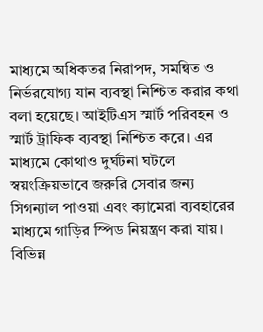মাধ্যমে অধিকতর নিরাপদ, সমন্বিত ও নির্ভরযোগ্য যান ব্যবস্থা নিশ্চিত করার কথা বলা হয়েছে। আইটিএস স্মার্ট পরিবহন ও স্মার্ট ট্রাফিক ব্যবস্থা নিশ্চিত করে। এর মাধ্যমে কোথাও দুর্ঘটনা ঘটলে স্বয়ংক্রিয়ভাবে জরুরি সেবার জন্য সিগন্যাল পাওয়া এবং ক্যামেরা ব্যবহারের মাধ্যমে গাড়ির স্পিড নিয়ন্ত্রণ করা যায়। বিভিন্ন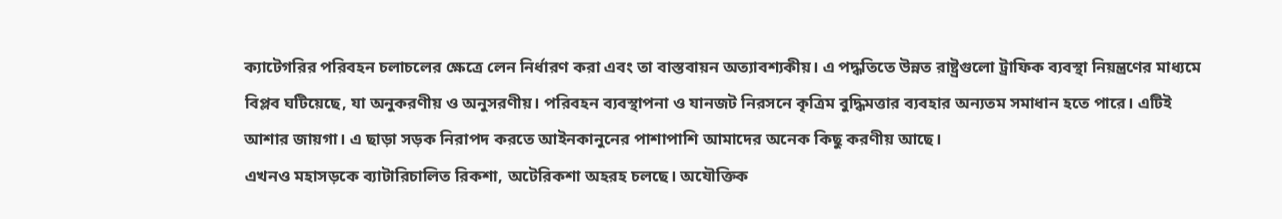ক্যাটেগরির পরিবহন চলাচলের ক্ষেত্রে লেন নির্ধারণ করা এবং তা বাস্তবায়ন অত্যাবশ্যকীয়। এ পদ্ধতিতে উন্নত রাষ্ট্রগুলো ট্রাফিক ব্যবস্থা নিয়ন্ত্রণের মাধ্যমে বিপ্লব ঘটিয়েছে, যা অনুকরণীয় ও অনুসরণীয়। পরিবহন ব্যবস্থাপনা ও যানজট নিরসনে কৃত্রিম বুদ্ধিমত্তার ব্যবহার অন্যতম সমাধান হতে পারে। এটিই আশার জায়গা। এ ছাড়া সড়ক নিরাপদ করতে আইনকানুনের পাশাপাশি আমাদের অনেক কিছু করণীয় আছে।
এখনও মহাসড়কে ব্যাটারিচালিত রিকশা, অটেরিকশা অহরহ চলছে। অযৌক্তিক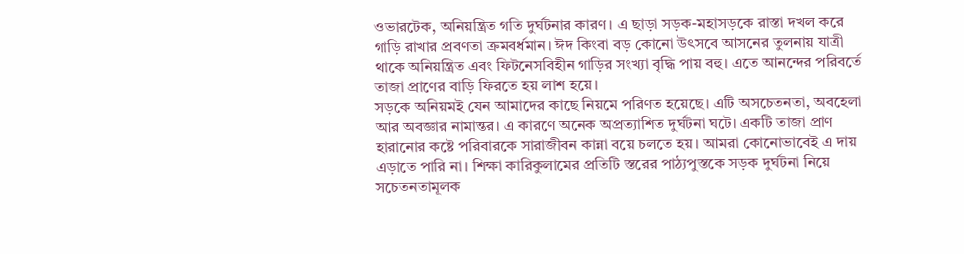ওভারটেক, অনিয়ন্ত্রিত গতি দুর্ঘটনার কারণ। এ ছাড়া সড়ক-মহাসড়কে রাস্তা দখল করে গাড়ি রাখার প্রবণতা ক্রমবর্ধমান। ঈদ কিংবা বড় কোনো উৎসবে আসনের তুলনায় যাত্রী থাকে অনিয়ন্ত্রিত এবং ফিটনেসবিহীন গাড়ির সংখ্যা বৃদ্ধি পায় বহু। এতে আনন্দের পরিবর্তে তাজা প্রাণের বাড়ি ফিরতে হয় লাশ হয়ে।
সড়কে অনিয়মই যেন আমাদের কাছে নিয়মে পরিণত হয়েছে। এটি অসচেতনতা, অবহেলা আর অবজ্ঞার নামান্তর। এ কারণে অনেক অপ্রত্যাশিত দুর্ঘটনা ঘটে। একটি তাজা প্রাণ হারানোর কষ্টে পরিবারকে সারাজীবন কান্না বয়ে চলতে হয়। আমরা কোনোভাবেই এ দায় এড়াতে পারি না। শিক্ষা কারিকুলামের প্রতিটি স্তরের পাঠ্যপুস্তকে সড়ক দুর্ঘটনা নিয়ে সচেতনতামূলক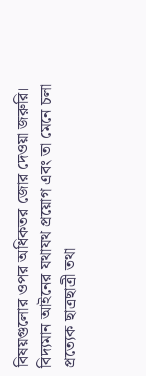বিষয়গুলোর ওপর অধিকতর জোর দেওয়া জরুরি। বিদ্যমান আইনের যথাযথ প্রয়োগ এবং তা মেনে চলা প্রত্যেক ছাত্রছাত্রী তথা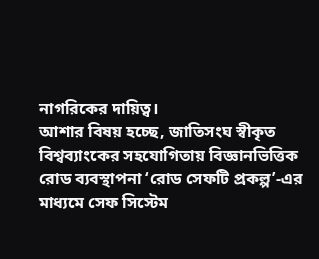নাগরিকের দায়িত্ব।
আশার বিষয় হচ্ছে, জাতিসংঘ স্বীকৃত বিশ্বব্যাংকের সহযোগিতায় বিজ্ঞানভিত্তিক রোড ব্যবস্থাপনা ‘রোড সেফটি প্রকল্প’-এর মাধ্যমে সেফ সিস্টেম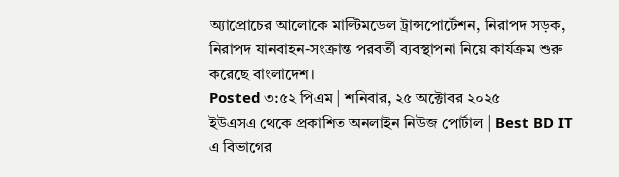অ্যাপ্রোচের আলোকে মাল্টিমডেল ট্রান্সপোর্টেশন, নিরাপদ সড়ক, নিরাপদ যানবাহন-সংক্রান্ত পরবর্তী ব্যবস্থাপনা নিয়ে কার্যক্রম শুরু করেছে বাংলাদেশ।
Posted ৩:৫২ পিএম | শনিবার, ২৫ অক্টোবর ২০২৫
ইউএসএ থেকে প্রকাশিত অনলাইন নিউজ পোর্টাল | Best BD IT
এ বিভাগের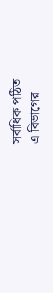সর্বাধিক পঠিত
এ বিভাগের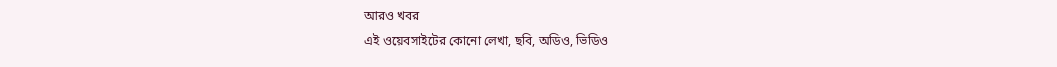আরও খবর
এই ওয়েবসাইটের কোনো লেখা, ছবি, অডিও, ভিডিও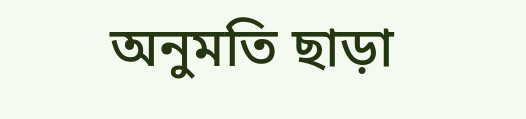অনুমতি ছাড়া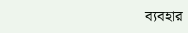ব্যবহার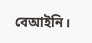বেআইনি।